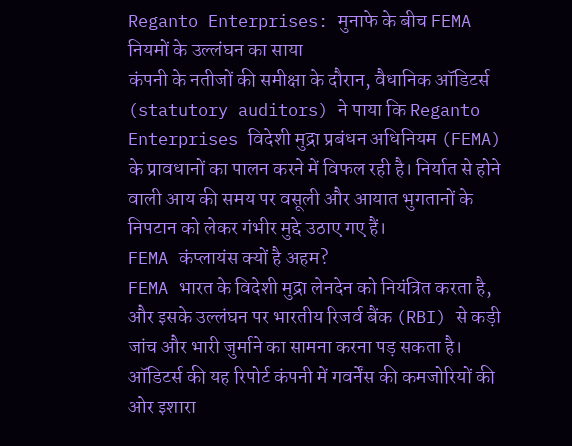Reganto Enterprises: मुनाफे के बीच FEMA नियमों के उल्लंघन का साया
कंपनी के नतीजों की समीक्षा के दौरान, वैधानिक ऑडिटर्स (statutory auditors) ने पाया कि Reganto Enterprises विदेशी मुद्रा प्रबंधन अधिनियम (FEMA) के प्रावधानों का पालन करने में विफल रही है। निर्यात से होने वाली आय की समय पर वसूली और आयात भुगतानों के निपटान को लेकर गंभीर मुद्दे उठाए गए हैं।
FEMA कंप्लायंस क्यों है अहम?
FEMA भारत के विदेशी मुद्रा लेनदेन को नियंत्रित करता है, और इसके उल्लंघन पर भारतीय रिजर्व बैंक (RBI) से कड़ी जांच और भारी जुर्माने का सामना करना पड़ सकता है। ऑडिटर्स की यह रिपोर्ट कंपनी में गवर्नेंस की कमजोरियों की ओर इशारा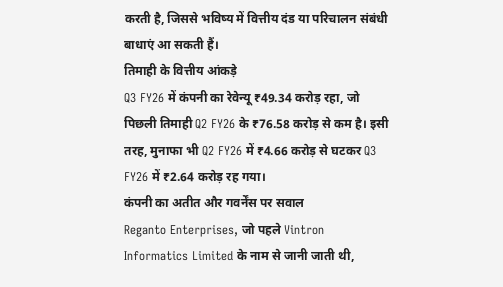करती है, जिससे भविष्य में वित्तीय दंड या परिचालन संबंधी बाधाएं आ सकती हैं।
तिमाही के वित्तीय आंकड़े
Q3 FY26 में कंपनी का रेवेन्यू ₹49.34 करोड़ रहा, जो पिछली तिमाही Q2 FY26 के ₹76.58 करोड़ से कम है। इसी तरह, मुनाफा भी Q2 FY26 में ₹4.66 करोड़ से घटकर Q3 FY26 में ₹2.64 करोड़ रह गया।
कंपनी का अतीत और गवर्नेंस पर सवाल
Reganto Enterprises, जो पहले Vintron Informatics Limited के नाम से जानी जाती थी,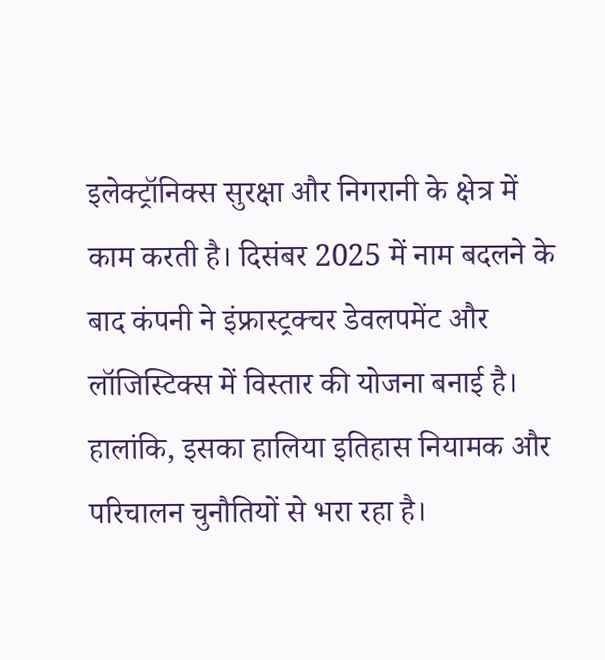इलेक्ट्रॉनिक्स सुरक्षा और निगरानी के क्षेत्र में काम करती है। दिसंबर 2025 में नाम बदलने के बाद कंपनी ने इंफ्रास्ट्रक्चर डेवलपमेंट और लॉजिस्टिक्स में विस्तार की योजना बनाई है। हालांकि, इसका हालिया इतिहास नियामक और परिचालन चुनौतियों से भरा रहा है।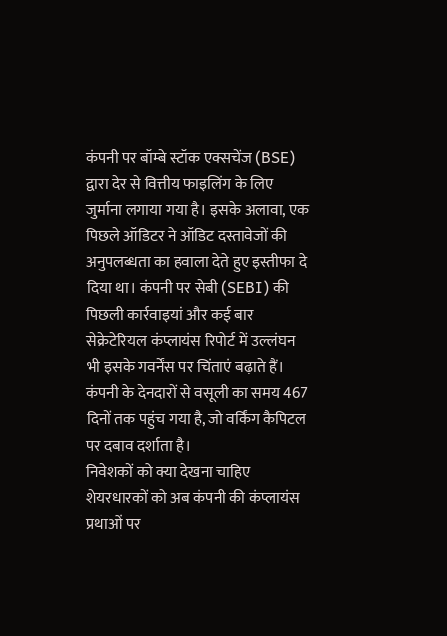कंपनी पर बॉम्बे स्टॉक एक्सचेंज (BSE) द्वारा देर से वित्तीय फाइलिंग के लिए जुर्माना लगाया गया है। इसके अलावा, एक पिछले ऑडिटर ने ऑडिट दस्तावेजों की अनुपलब्धता का हवाला देते हुए इस्तीफा दे दिया था। कंपनी पर सेबी (SEBI) की पिछली कार्रवाइयां और कई बार सेक्रेटेरियल कंप्लायंस रिपोर्ट में उल्लंघन भी इसके गवर्नेंस पर चिंताएं बढ़ाते हैं। कंपनी के देनदारों से वसूली का समय 467 दिनों तक पहुंच गया है, जो वर्किंग कैपिटल पर दबाव दर्शाता है।
निवेशकों को क्या देखना चाहिए
शेयरधारकों को अब कंपनी की कंप्लायंस प्रथाओं पर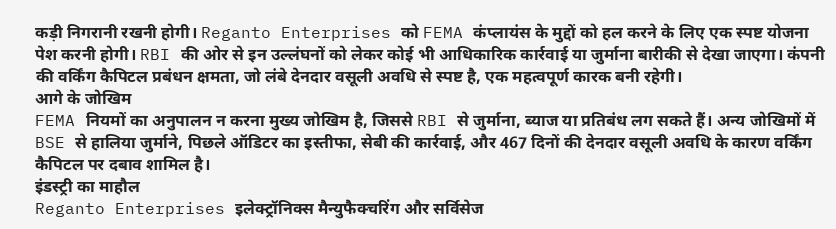कड़ी निगरानी रखनी होगी। Reganto Enterprises को FEMA कंप्लायंस के मुद्दों को हल करने के लिए एक स्पष्ट योजना पेश करनी होगी। RBI की ओर से इन उल्लंघनों को लेकर कोई भी आधिकारिक कार्रवाई या जुर्माना बारीकी से देखा जाएगा। कंपनी की वर्किंग कैपिटल प्रबंधन क्षमता, जो लंबे देनदार वसूली अवधि से स्पष्ट है, एक महत्वपूर्ण कारक बनी रहेगी।
आगे के जोखिम
FEMA नियमों का अनुपालन न करना मुख्य जोखिम है, जिससे RBI से जुर्माना, ब्याज या प्रतिबंध लग सकते हैं। अन्य जोखिमों में BSE से हालिया जुर्माने, पिछले ऑडिटर का इस्तीफा, सेबी की कार्रवाई, और 467 दिनों की देनदार वसूली अवधि के कारण वर्किंग कैपिटल पर दबाव शामिल है।
इंडस्ट्री का माहौल
Reganto Enterprises इलेक्ट्रॉनिक्स मैन्युफैक्चरिंग और सर्विसेज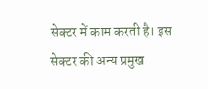सेक्टर में काम करती है। इस सेक्टर की अन्य प्रमुख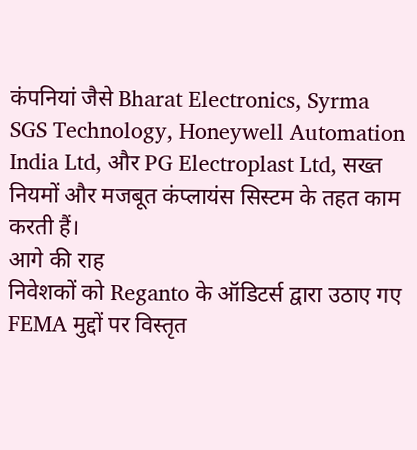कंपनियां जैसे Bharat Electronics, Syrma SGS Technology, Honeywell Automation India Ltd, और PG Electroplast Ltd, सख्त नियमों और मजबूत कंप्लायंस सिस्टम के तहत काम करती हैं।
आगे की राह
निवेशकों को Reganto के ऑडिटर्स द्वारा उठाए गए FEMA मुद्दों पर विस्तृत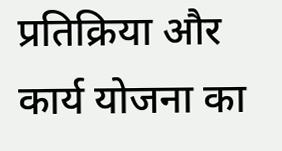प्रतिक्रिया और कार्य योजना का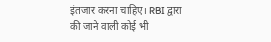इंतजार करना चाहिए। RBI द्वारा की जाने वाली कोई भी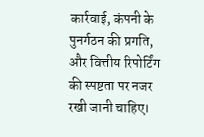कार्रवाई, कंपनी के पुनर्गठन की प्रगति, और वित्तीय रिपोर्टिंग की स्पष्टता पर नजर रखी जानी चाहिए।